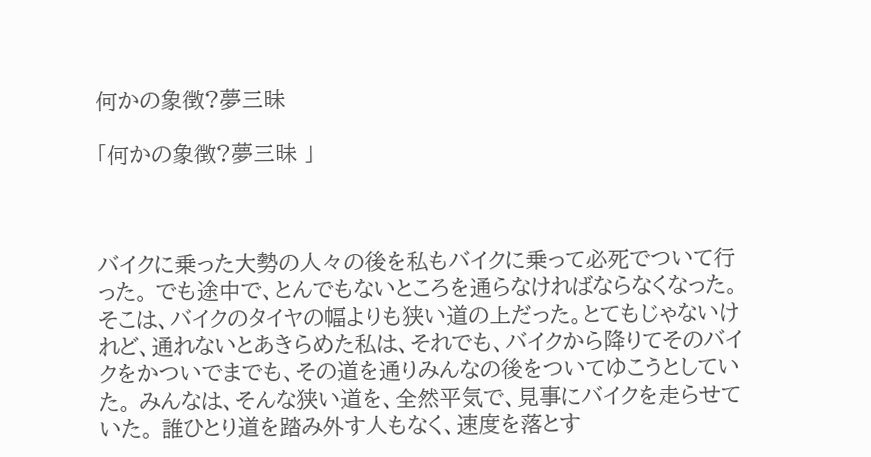何かの象徴?夢三昧

「何かの象徴?夢三昧 」



バイクに乗った大勢の人々の後を私もバイクに乗って必死でついて行った。 でも途中で、とんでもないところを通らなければならなくなった。 そこは、バイクのタイヤの幅よりも狭い道の上だった。とてもじゃないけれど、通れないとあきらめた私は、それでも、バイクから降りてそのバイクをかついでまでも、その道を通りみんなの後をついてゆこうとしていた。 みんなは、そんな狭い道を、全然平気で、見事にバイクを走らせていた。 誰ひとり道を踏み外す人もなく、速度を落とす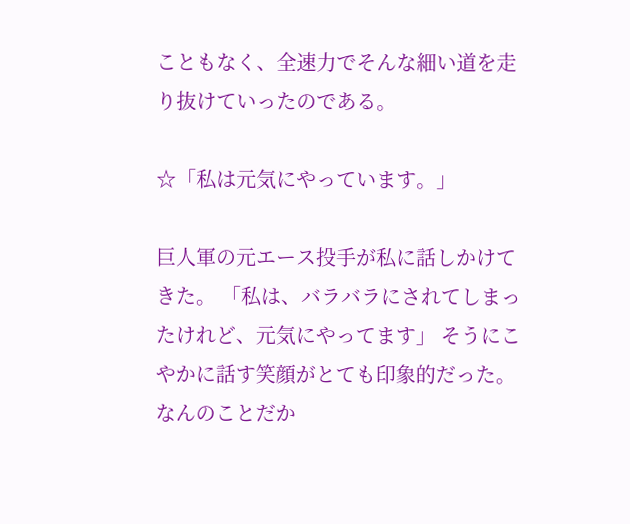こともなく、全速力でそんな細い道を走り抜けていったのである。

☆「私は元気にやっています。」

巨人軍の元エース投手が私に話しかけてきた。 「私は、バラバラにされてしまったけれど、元気にやってます」 そうにこやかに話す笑顔がとても印象的だった。 なんのことだか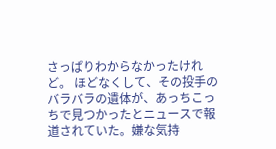さっぱりわからなかったけれど。 ほどなくして、その投手のバラバラの遺体が、あっちこっちで見つかったとニュースで報道されていた。嫌な気持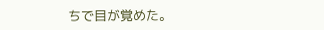ちで目が覚めた。